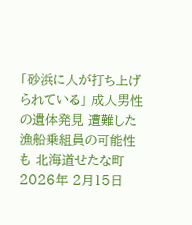「砂浜に人が打ち上げられている」 成人男性の遺体発見 遭難した漁船乗組員の可能性も 北海道せたな町
2026年 2月15日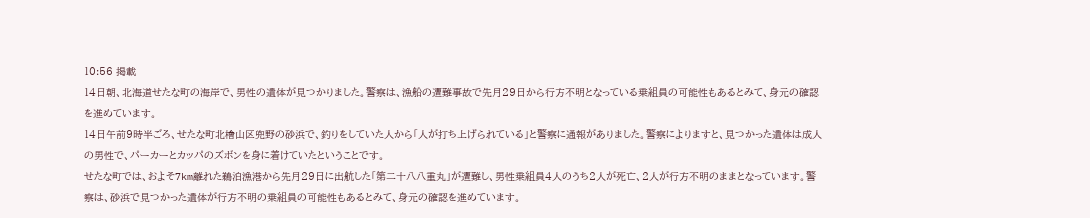10:56 掲載
14日朝、北海道せたな町の海岸で、男性の遺体が見つかりました。警察は、漁船の遭難事故で先月29日から行方不明となっている乗組員の可能性もあるとみて、身元の確認を進めています。
14日午前9時半ごろ、せたな町北檜山区兜野の砂浜で、釣りをしていた人から「人が打ち上げられている」と警察に通報がありました。警察によりますと、見つかった遺体は成人の男性で、パーカーとカッパのズボンを身に着けていたということです。
せたな町では、およそ7km離れた鵜泊漁港から先月29日に出航した「第二十八八重丸」が遭難し、男性乗組員4人のうち2人が死亡、2人が行方不明のままとなっています。警察は、砂浜で見つかった遺体が行方不明の乗組員の可能性もあるとみて、身元の確認を進めています。